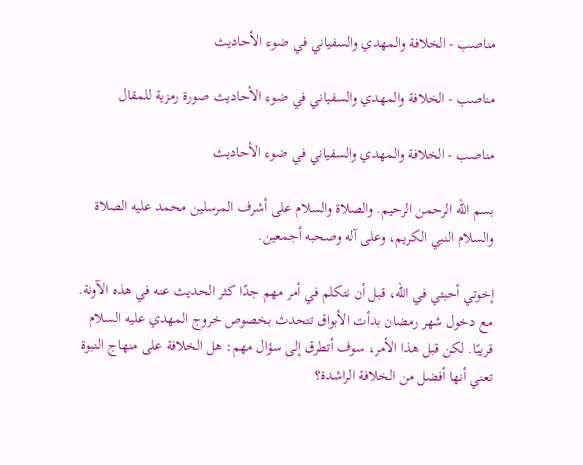مناصب - الخلافة والمهدي والسفياني في ضوء الأحاديث

مناصب - الخلافة والمهدي والسفياني في ضوء الأحاديث صورة رمزية للمقال

مناصب - الخلافة والمهدي والسفياني في ضوء الأحاديث

بسم الله الرحمن الرحيم. والصلاة والسلام على أشرف المرسلين محمد عليه الصلاة والسلام النبي الكريم، وعلى آله وصحبه أجمعين.

إخوتي أحبتي في الله، قبل أن نتكلم في أمر مهم جدًا كثر الحديث عنه في هذه الآونة. مع دخول شهر رمضان بدأت الأبواق تتحدث بخصوص خروج المهدي عليه السلام قريبًا. لكن قبل هذا الأمر، سوف أتطرق إلى سؤال مهم: هل الخلافة على منهاج النبوة تعني أنها أفضل من الخلافة الراشدة؟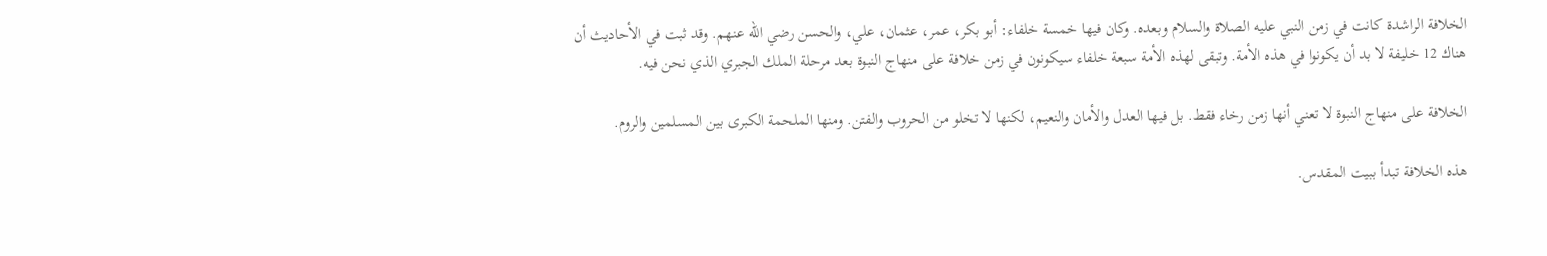الخلافة الراشدة كانت في زمن النبي عليه الصلاة والسلام وبعده. وكان فيها خمسة خلفاء: أبو بكر، عمر، عثمان، علي، والحسن رضي الله عنهم. وقد ثبت في الأحاديث أن هناك 12 خليفة لا بد أن يكونوا في هذه الأمة. وتبقى لهذه الأمة سبعة خلفاء سيكونون في زمن خلافة على منهاج النبوة بعد مرحلة الملك الجبري الذي نحن فيه.

الخلافة على منهاج النبوة لا تعني أنها زمن رخاء فقط. بل فيها العدل والأمان والنعيم، لكنها لا تخلو من الحروب والفتن. ومنها الملحمة الكبرى بين المسلمين والروم.

هذه الخلافة تبدأ ببيت المقدس.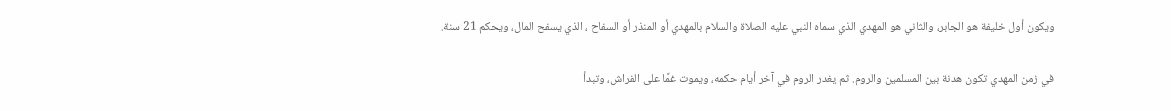ويكون أول خليفة هو الجابر، والثاني هو المهدي الذي سماه النبي عليه الصلاة والسلام بالمهدي أو المنذر أو السفاح ، الذي يسفح المال، ويحكم 21 سنة.

في زمن المهدي تكون هدنة بين المسلمين والروم. ثم يغدر الروم في آخر أيام حكمه، ويموت غمًا على الفراش، وتبدأ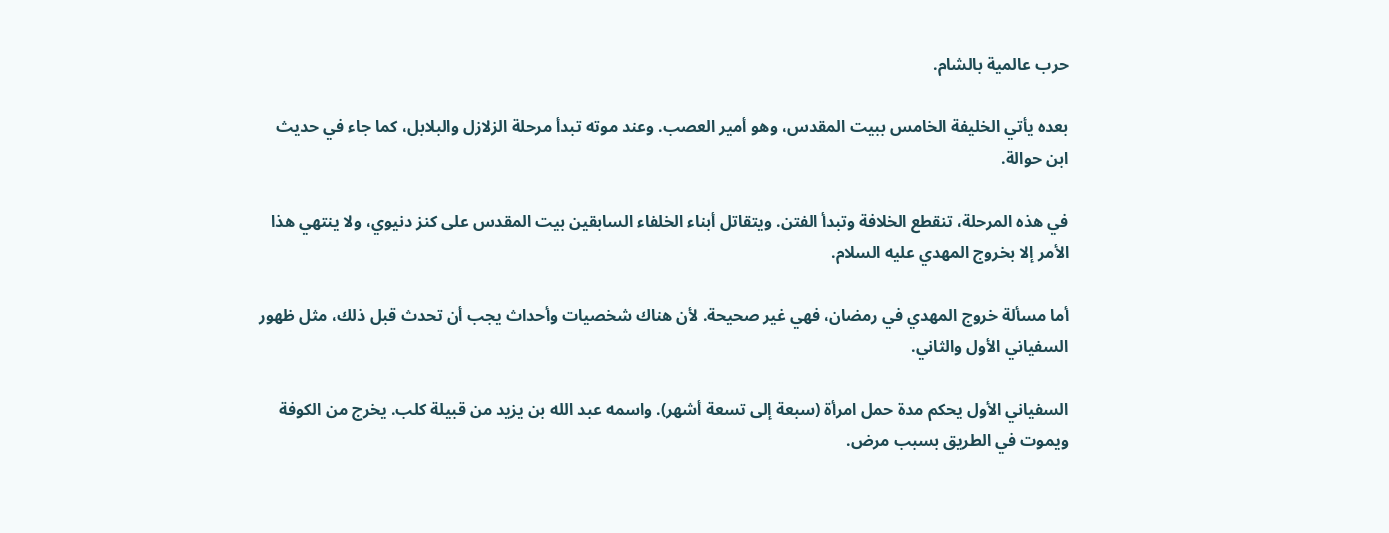حرب عالمية بالشام.

بعده يأتي الخليفة الخامس ببيت المقدس، وهو أمير العصب. وعند موته تبدأ مرحلة الزلازل والبلابل، كما جاء في حديث ابن حوالة.

في هذه المرحلة، تنقطع الخلافة وتبدأ الفتن. ويتقاتل أبناء الخلفاء السابقين بيت المقدس على كنز دنيوي، ولا ينتهي هذا الأمر إلا بخروج المهدي عليه السلام.

أما مسألة خروج المهدي في رمضان، فهي غير صحيحة. لأن هناك شخصيات وأحداث يجب أن تحدث قبل ذلك، مثل ظهور السفياني الأول والثاني.

السفياني الأول يحكم مدة حمل امرأة (سبعة إلى تسعة أشهر). واسمه عبد الله بن يزيد من قبيلة كلب. يخرج من الكوفة ويموت في الطريق بسبب مرض.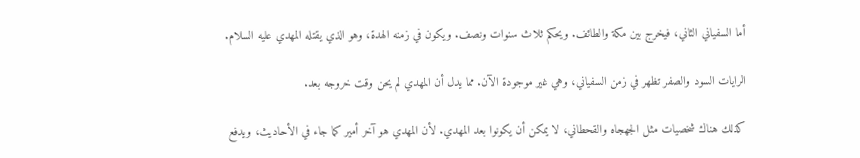أما السفياني الثاني، فيخرج بين مكة والطائف. ويحكم ثلاث سنوات ونصف. ويكون في زمنه الهدة، وهو الذي يقتله المهدي عليه السلام.

الرايات السود والصفر تظهر في زمن السفياني، وهي غير موجودة الآن. مما يدل أن المهدي لم يحن وقت خروجه بعد.

كذلك هناك شخصيات مثل الجهجاه والقحطاني، لا يمكن أن يكونوا بعد المهدي. لأن المهدي هو آخر أمير كما جاء في الأحاديث، ويدفع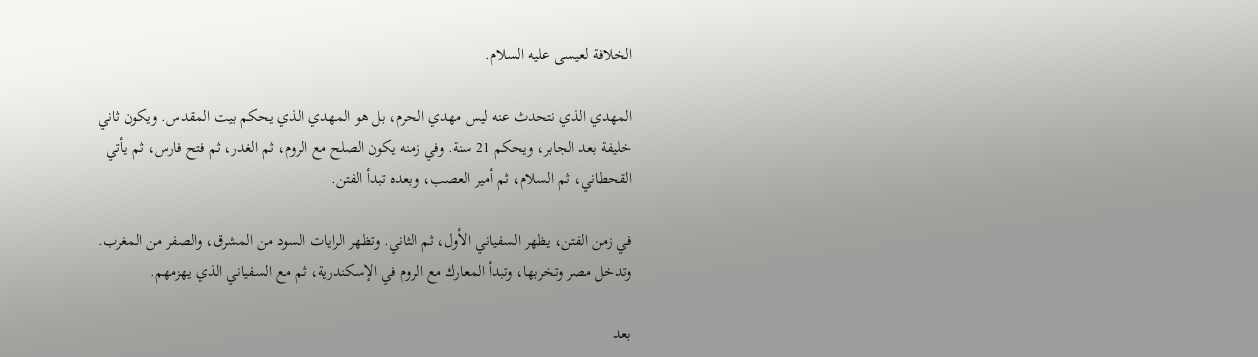الخلافة لعيسى عليه السلام.

المهدي الذي نتحدث عنه ليس مهدي الحرم، بل هو المهدي الذي يحكم بيت المقدس. ويكون ثاني خليفة بعد الجابر، ويحكم 21 سنة. وفي زمنه يكون الصلح مع الروم، ثم الغدر، ثم فتح فارس، ثم يأتي القحطاني، ثم السلام، ثم أمير العصب، وبعده تبدأ الفتن.

في زمن الفتن، يظهر السفياني الأول، ثم الثاني. وتظهر الرايات السود من المشرق، والصفر من المغرب. وتدخل مصر وتخربها، وتبدأ المعارك مع الروم في الإسكندرية، ثم مع السفياني الذي يهزمهم.

بعد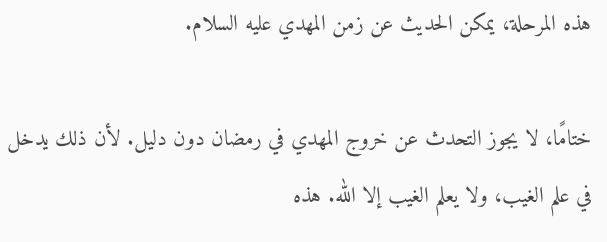هذه المرحلة، يمكن الحديث عن زمن المهدي عليه السلام.

ختامًا، لا يجوز التحدث عن خروج المهدي في رمضان دون دليل. لأن ذلك يدخل في علم الغيب، ولا يعلم الغيب إلا الله. هذه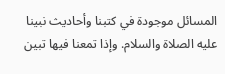المسائل موجودة في كتبنا وأحاديث نبينا عليه الصلاة والسلام. وإذا تمعنا فيها تبين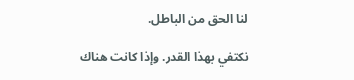لنا الحق من الباطل.

نكتفي بهذا القدر. وإذا كانت هناك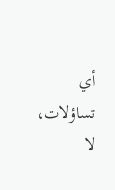أي تساؤلات، لا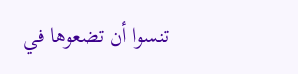تنسوا أن تضعوها في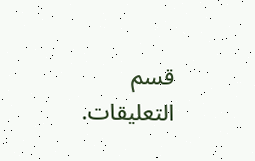قسم التعليقات.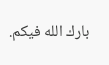بارك الله فيكم.